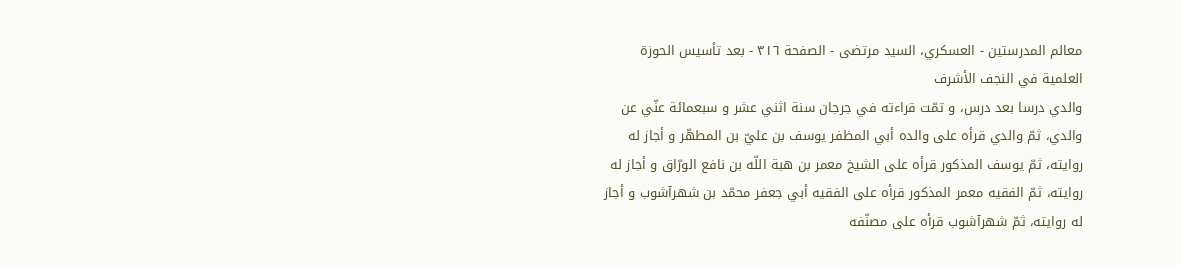معالم المدرستين - العسكري، السيد مرتضى - الصفحة ٣١٦ - بعد تأسيس الحوزة العلمية في النجف الأشرف
والدي درسا بعد درس، و تمّت قراءته في جرجان سنة اثني عشر و سبعمائة عنّي عن والدي، ثمّ والدي قرأه على والده أبي المظفر يوسف بن عليّ بن المطهّر و أجاز له روايته، ثمّ يوسف المذكور قرأه على الشيخ معمر بن هبة اللّه بن نافع الورّاق و أجاز له روايته، ثمّ الفقيه معمر المذكور قرأه على الفقيه أبي جعفر محمّد بن شهرآشوب و أجاز له روايته، ثمّ شهرآشوب قرأه على مصنّفه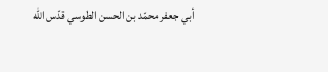أبي جعفر محمّد بن الحسن الطوسي قدّس اللّه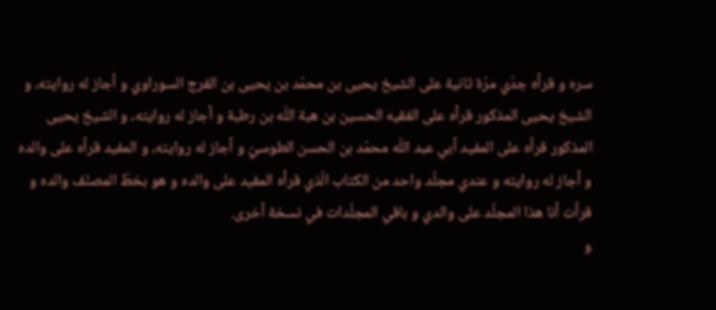سره و قرأه جدّي مرّة ثانية على الشيخ يحيى بن محمّد بن يحيى بن الفرج السوراوي و أجاز له روايته، و الشيخ يحيى المذكور قرأه على الفقيه الحسين بن هبة اللّه بن رطبة و أجاز له روايته، و الشيخ يحيى المذكور قرأه على المفيد أبي عبد اللّه محمّد بن الحسن الطوسيّ و أجاز له روايته، و المفيد قرأه على والده و أجاز له روايته و عندي مجلّد واحد من الكتاب الّذي قرأه المفيد على والده و هو بخطّ المصنّف والده و قرأت أنا هذا المجلّد على والدي و باقي المجلّدات في نسخة أخرى.
و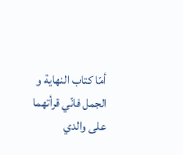أمّا كتاب النهاية و الجمل فانّي قرأتهما على والدي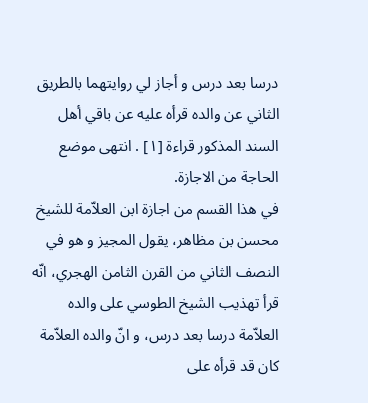درسا بعد درس و أجاز لي روايتهما بالطريق الثاني عن والده قرأه عليه عن باقي أهل السند المذكور قراءة [١] . انتهى موضع الحاجة من الاجازة.
في هذا القسم من اجازة ابن العلاّمة للشيخ محسن بن مظاهر، يقول المجيز و هو في النصف الثاني من القرن الثامن الهجري، انّه قرأ تهذيب الشيخ الطوسي على والده العلاّمة درسا بعد درس، و انّ والده العلاّمة كان قد قرأه على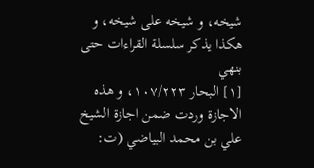شيخه، و شيخه على شيخه، و هكذا يذكر سلسلة القراءات حتى بنهي
[١] البحار ١٠٧/٢٢٣، و هذه الاجازة وردت ضمن اجازة الشيخ علي بن محمد البياضي (ت: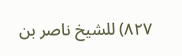٨٢٧) للشيخ ناصر بن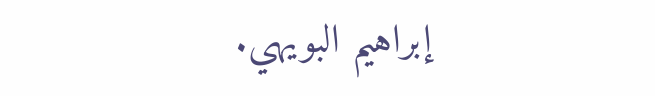إبراهيم البويهي.